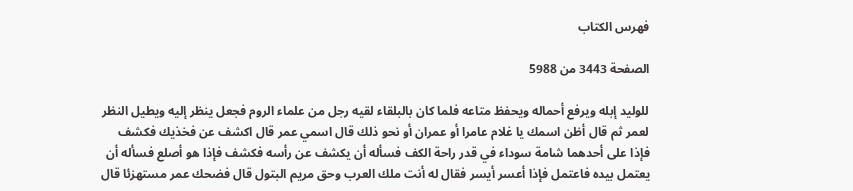فهرس الكتاب

الصفحة 3443 من 5988

للوليد إبله ويرفع أحماله ويحفظ متاعه فلما كان بالبلقاء لقيه رجل من علماء الروم فجعل ينظر إليه ويطيل النظر لعمر ثم قال أظن اسمك يا غلام عامرا أو عمران أو نحو ذلك قال اسمي عمر قال اكشف عن فخذيك فكشف فإذا على أحدهما شامة سوداء في قدر راحة الكف فسأله أن يكشف عن رأسه فكشف فإذا هو أصلع فسأله أن يعتمل بيده فاعتمل فإذا أعسر أيسر فقال له أنت ملك العرب وحق مريم البتول قال فضحك عمر مستهزئا قال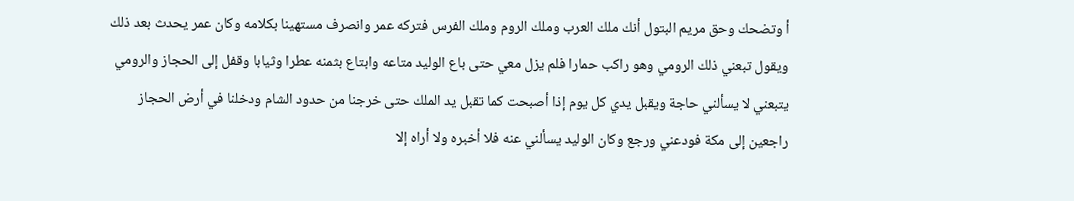أ وتضحك وحق مريم البتول أنك ملك العرب وملك الروم وملك الفرس فتركه عمر وانصرف مستهينا بكلامه وكان عمر يحدث بعد ذلك ويقول تبعني ذلك الرومي وهو راكب حمارا فلم يزل معي حتى باع الوليد متاعه وابتاع بثمنه عطرا وثيابا وقفل إلى الحجاز والرومي يتبعني لا يسألني حاجة ويقبل يدي كل يوم إذا أصبحت كما تقبل يد الملك حتى خرجنا من حدود الشام ودخلنا في أرض الحجاز راجعين إلى مكة فودعني ورجع وكان الوليد يسألني عنه فلا أخبره ولا أراه إلا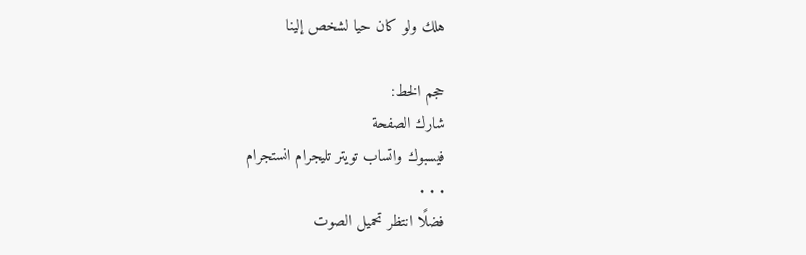هلك ولو كان حيا لشخص إلينا

حجم الخط:
شارك الصفحة
فيسبوك واتساب تويتر تليجرام انستجرام
. . .
فضلًا انتظر تحميل الصوت